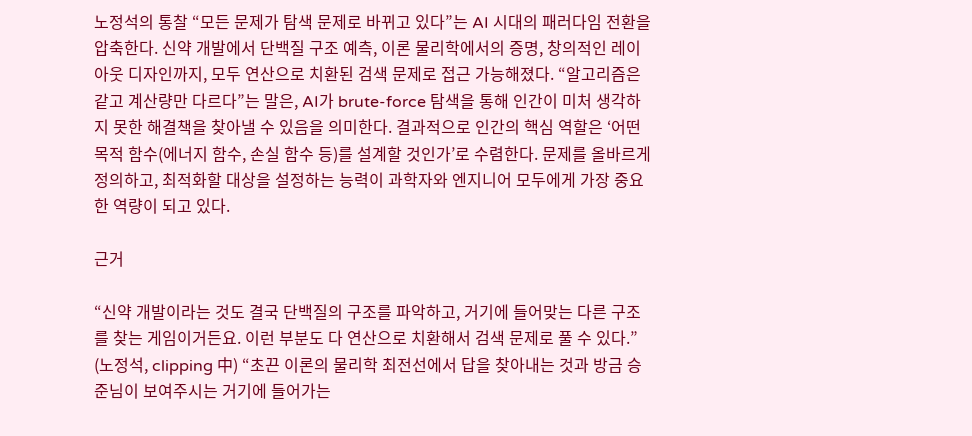노정석의 통찰 “모든 문제가 탐색 문제로 바뀌고 있다”는 AI 시대의 패러다임 전환을 압축한다. 신약 개발에서 단백질 구조 예측, 이론 물리학에서의 증명, 창의적인 레이아웃 디자인까지, 모두 연산으로 치환된 검색 문제로 접근 가능해졌다. “알고리즘은 같고 계산량만 다르다”는 말은, AI가 brute-force 탐색을 통해 인간이 미처 생각하지 못한 해결책을 찾아낼 수 있음을 의미한다. 결과적으로 인간의 핵심 역할은 ‘어떤 목적 함수(에너지 함수, 손실 함수 등)를 설계할 것인가’로 수렴한다. 문제를 올바르게 정의하고, 최적화할 대상을 설정하는 능력이 과학자와 엔지니어 모두에게 가장 중요한 역량이 되고 있다.

근거

“신약 개발이라는 것도 결국 단백질의 구조를 파악하고, 거기에 들어맞는 다른 구조를 찾는 게임이거든요. 이런 부분도 다 연산으로 치환해서 검색 문제로 풀 수 있다.” (노정석, clipping 中) “초끈 이론의 물리학 최전선에서 답을 찾아내는 것과 방금 승준님이 보여주시는 거기에 들어가는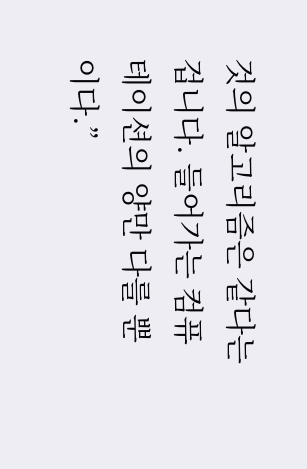것의 알고리즘은 같다는 겁니다. 들어가는 컴퓨테이션의 양만 다를 뿐이다.”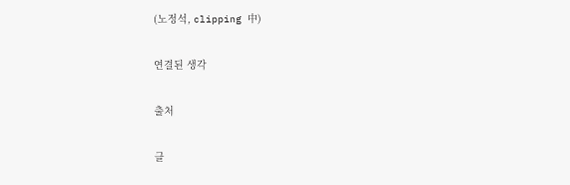(노정석, clipping 中)

연결된 생각

출처

클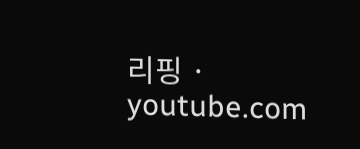리핑 · youtube.com